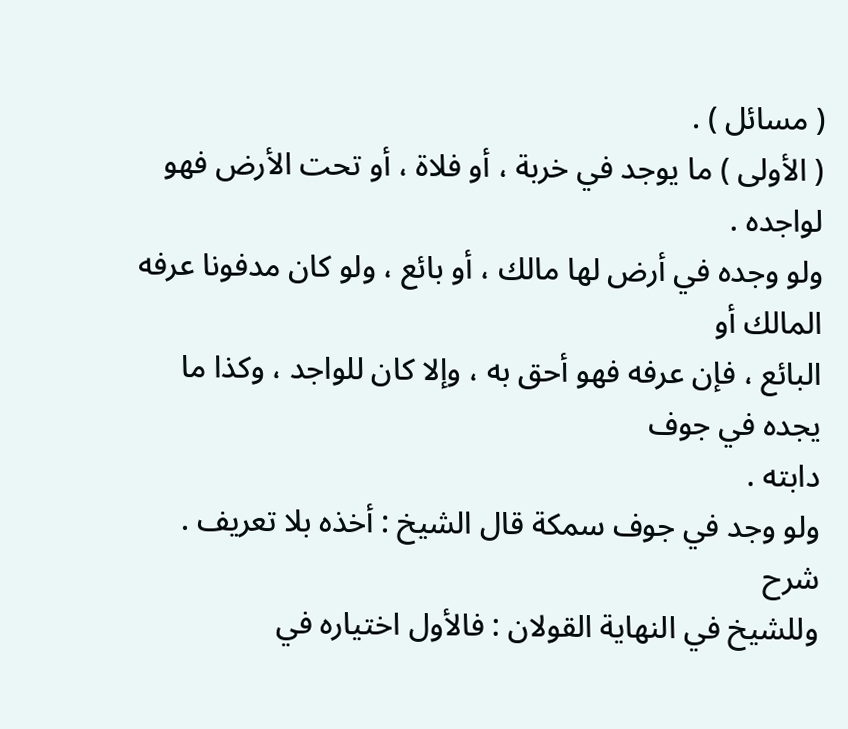( مسائل ) .
( الأولى ) ما يوجد في خربة ، أو فلاة ، أو تحت الأرض فهو لواجده .
ولو وجده في أرض لها مالك ، أو بائع ، ولو كان مدفونا عرفه المالك أو
البائع ، فإن عرفه فهو أحق به ، وإلا كان للواجد ، وكذا ما يجده في جوف
دابته .
ولو وجد في جوف سمكة قال الشيخ : أخذه بلا تعريف .
شرح
وللشيخ في النهاية القولان : فالأول اختياره في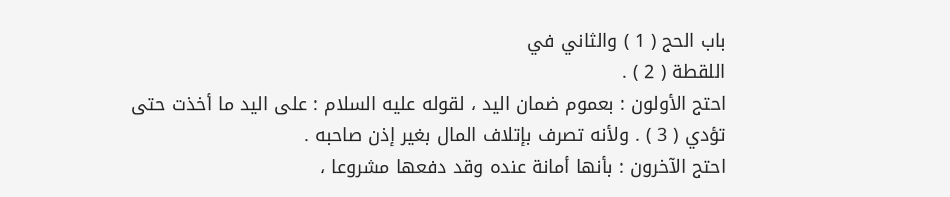باب الحج ( 1 ) والثاني في
اللقطة ( 2 ) .
احتج الأولون : بعموم ضمان اليد ، لقوله عليه السلام : على اليد ما أخذت حتى
تؤدي ( 3 ) . ولأنه تصرف بإتلاف المال بغير إذن صاحبه .
احتج الآخرون : بأنها أمانة عنده وقد دفعها مشروعا ،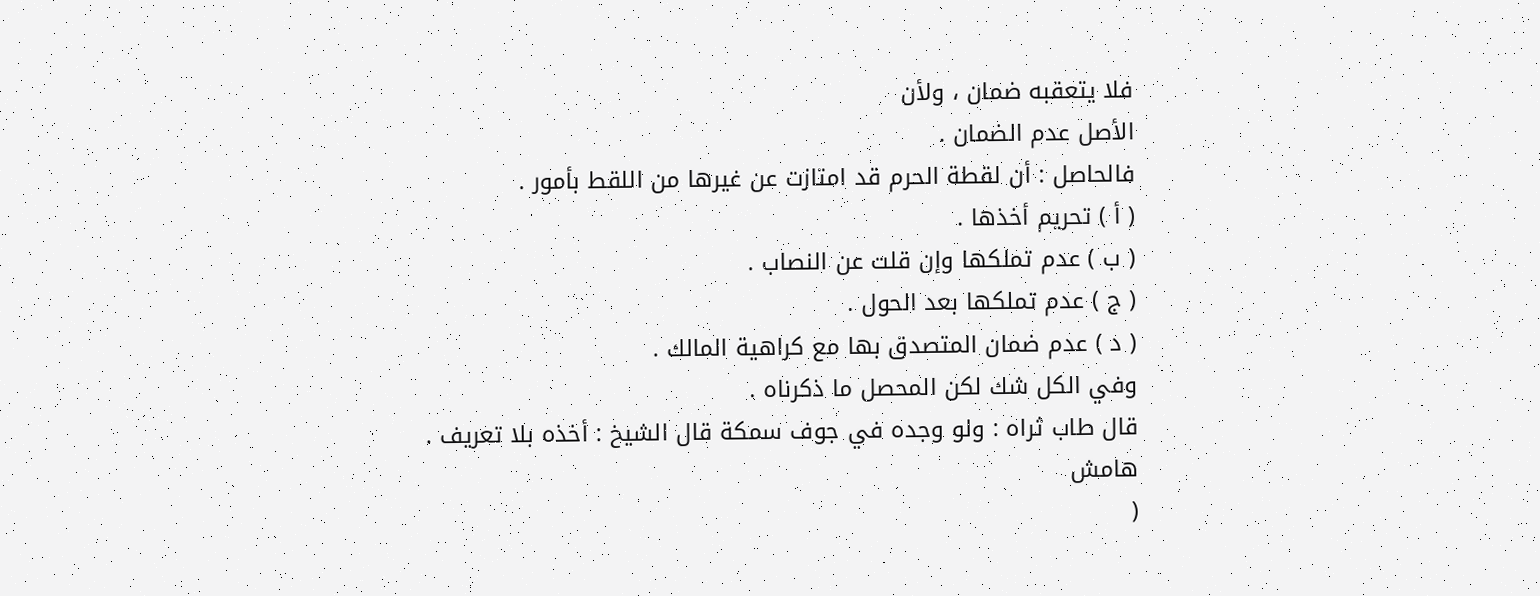فلا يتعقبه ضمان ، ولأن
الأصل عدم الضمان .
فالحاصل : أن لقطة الحرم قد امتازت عن غيرها من اللقط بأمور .
( أ ) تحريم أخذها .
( ب ) عدم تملكها وإن قلت عن النصاب .
( ج ) عدم تملكها بعد الحول .
( د ) عدم ضمان المتصدق بها مع كراهية المالك .
وفي الكل شك لكن المحصل ما ذكرناه .
قال طاب ثراه : ولو وجده في جوف سمكة قال الشيخ : أخذه بلا تعريف .
هامش
(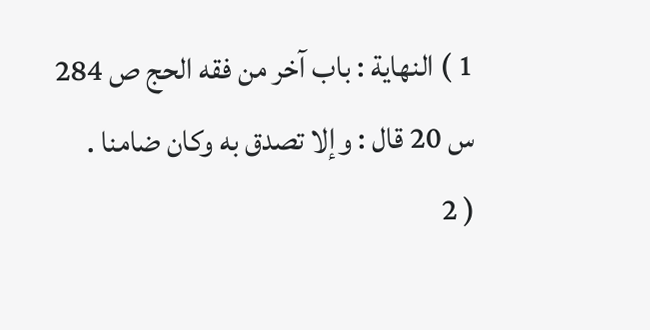1 ) النهاية : باب آخر من فقه الحج ص 284 س 20 قال : وإلا تصدق به وكان ضامنا .
( 2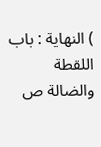) النهاية : باب اللقطة والضالة ص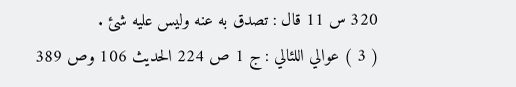320 س 11 قال : تصدق به عنه وليس عليه شئ .
( 3 ) عوالي اللئالي : ج 1 ص 224 الحديث 106 وص 389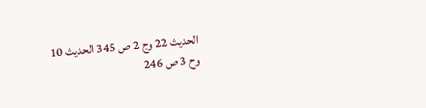الحديث 22 وج 2 ص 345 الحديث 10
وح 3 ص 246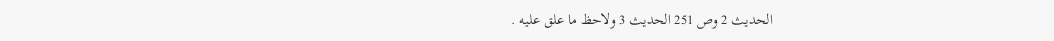الحديث 2 وص 251 الحديث 3 ولاحظ ما علق عليه .